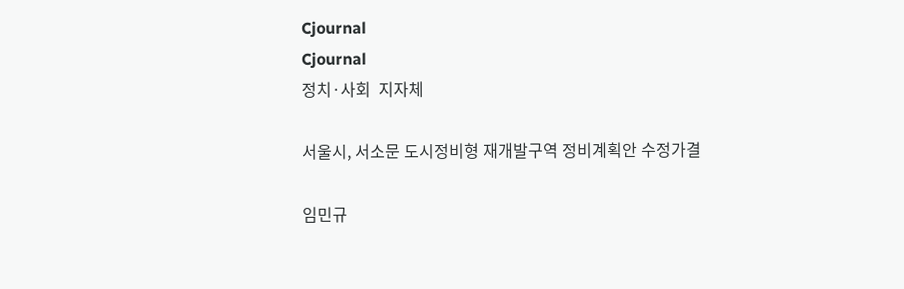Cjournal
Cjournal
정치·사회  지자체

서울시, 서소문 도시정비형 재개발구역 정비계획안 수정가결

임민규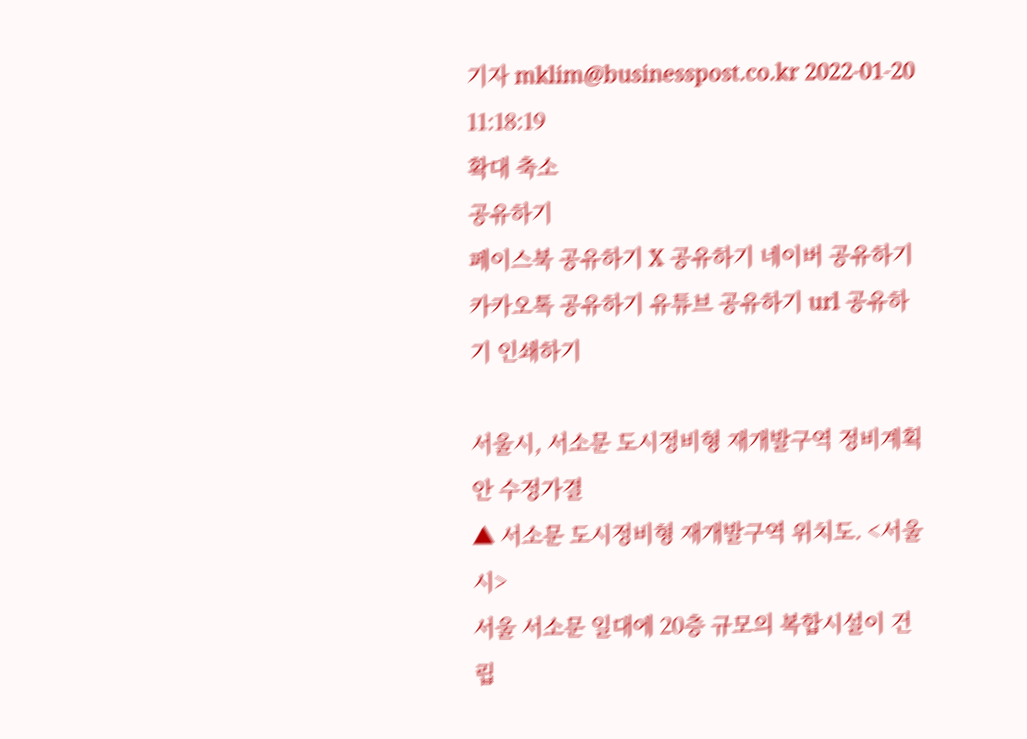기자 mklim@businesspost.co.kr 2022-01-20 11:18:19
확대 축소
공유하기
페이스북 공유하기 X 공유하기 네이버 공유하기 카카오톡 공유하기 유튜브 공유하기 url 공유하기 인쇄하기

서울시, 서소문 도시정비형 재개발구역 정비계획안 수정가결
▲ 서소문 도시정비형 재개발구역 위치도. <서울시>
서울 서소문 일대에 20층 규모의 복합시설이 건립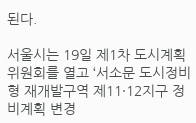된다.

서울시는 19일 제1차 도시계획위원회를 열고 ‘서소문 도시정비형 재개발구역 제11·12지구 정비계획 변경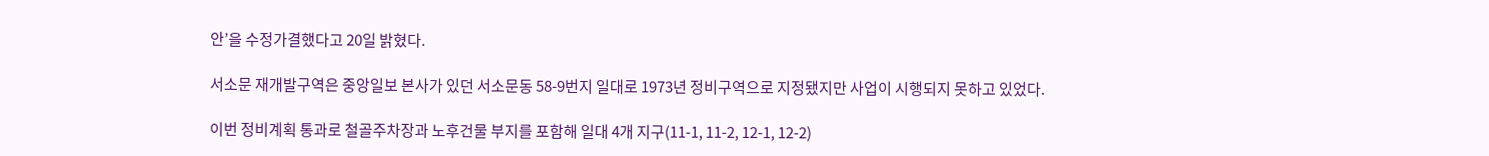안’을 수정가결했다고 20일 밝혔다.

서소문 재개발구역은 중앙일보 본사가 있던 서소문동 58-9번지 일대로 1973년 정비구역으로 지정됐지만 사업이 시행되지 못하고 있었다.

이번 정비계획 통과로 철골주차장과 노후건물 부지를 포함해 일대 4개 지구(11-1, 11-2, 12-1, 12-2)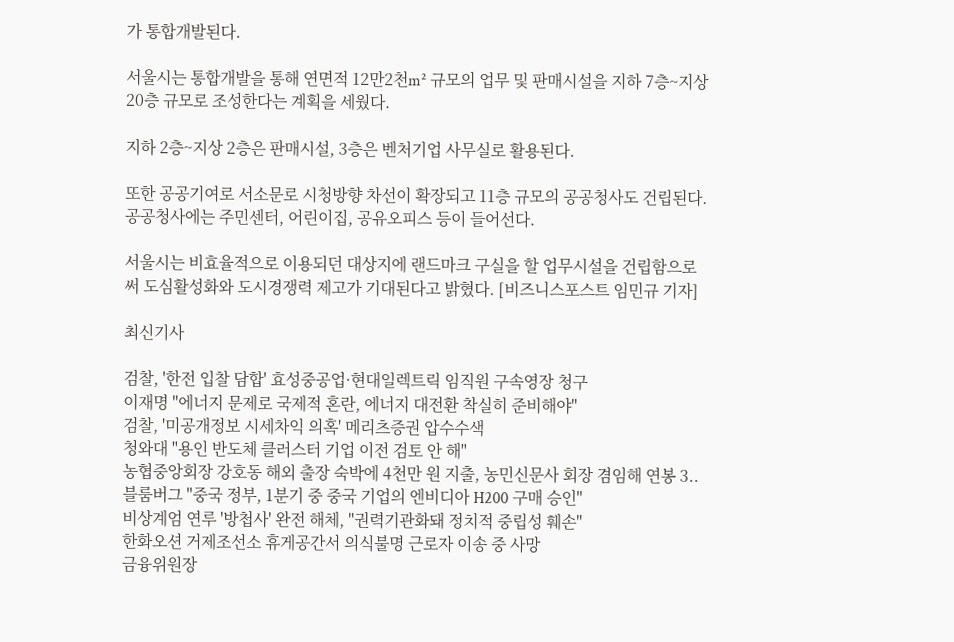가 통합개발된다.

서울시는 통합개발을 통해 연면적 12만2천m² 규모의 업무 및 판매시설을 지하 7층~지상 20층 규모로 조성한다는 계획을 세웠다.

지하 2층~지상 2층은 판매시설, 3층은 벤처기업 사무실로 활용된다.

또한 공공기여로 서소문로 시청방향 차선이 확장되고 11층 규모의 공공청사도 건립된다. 공공청사에는 주민센터, 어린이집, 공유오피스 등이 들어선다.

서울시는 비효율적으로 이용되던 대상지에 랜드마크 구실을 할 업무시설을 건립함으로써 도심활성화와 도시경쟁력 제고가 기대된다고 밝혔다. [비즈니스포스트 임민규 기자]

최신기사

검찰, '한전 입찰 담합' 효성중공업·현대일렉트릭 임직원 구속영장 청구
이재명 "에너지 문제로 국제적 혼란, 에너지 대전환 착실히 준비해야"
검찰, '미공개정보 시세차익 의혹' 메리츠증권 압수수색
청와대 "용인 반도체 클러스터 기업 이전 검토 안 해"
농협중앙회장 강호동 해외 출장 숙박에 4천만 원 지출, 농민신문사 회장 겸임해 연봉 3..
블룸버그 "중국 정부, 1분기 중 중국 기업의 엔비디아 H200 구매 승인"
비상계엄 연루 '방첩사' 완전 해체, "권력기관화돼 정치적 중립성 훼손"
한화오션 거제조선소 휴게공간서 의식불명 근로자 이송 중 사망
금융위원장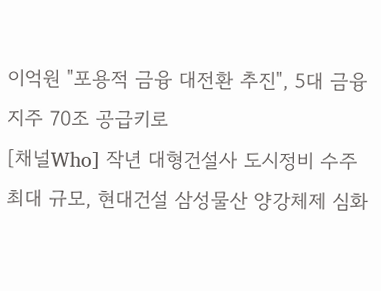이억원 "포용적 금융 대전환 추진", 5대 금융지주 70조 공급키로
[채널Who] 작년 대형건설사 도시정비 수주 최대 규모, 현대건설 삼성물산 양강체제 심화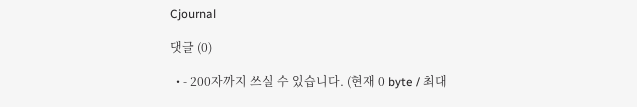Cjournal

댓글 (0)

  • - 200자까지 쓰실 수 있습니다. (현재 0 byte / 최대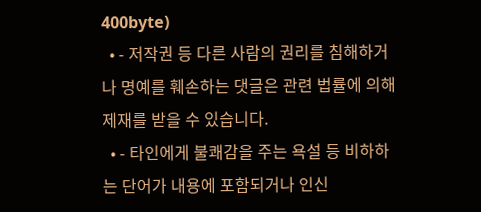400byte)
  • - 저작권 등 다른 사람의 권리를 침해하거나 명예를 훼손하는 댓글은 관련 법률에 의해 제재를 받을 수 있습니다.
  • - 타인에게 불쾌감을 주는 욕설 등 비하하는 단어가 내용에 포함되거나 인신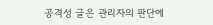공격성 글은 관리자의 판단에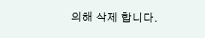의해 삭제 합니다.